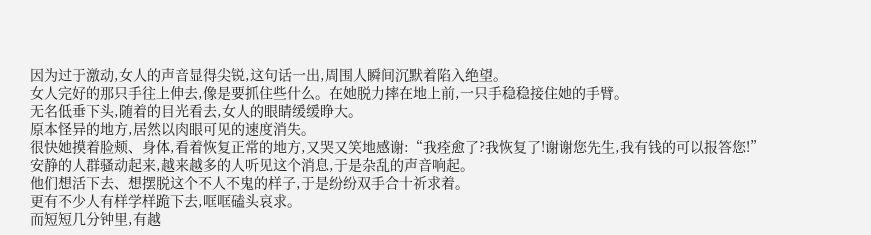因为过于激动,女人的声音显得尖锐,这句话一出,周围人瞬间沉默着陷入绝望。
女人完好的那只手往上伸去,像是要抓住些什么。在她脱力摔在地上前,一只手稳稳接住她的手臂。
无名低垂下头,随着的目光看去,女人的眼睛缓缓睁大。
原本怪异的地方,居然以肉眼可见的速度消失。
很快她摸着脸颊、身体,看着恢复正常的地方,又哭又笑地感谢:“我痊愈了?我恢复了!谢谢您先生,我有钱的可以报答您!”
安静的人群骚动起来,越来越多的人听见这个消息,于是杂乱的声音响起。
他们想活下去、想摆脱这个不人不鬼的样子,于是纷纷双手合十祈求着。
更有不少人有样学样跪下去,哐哐磕头哀求。
而短短几分钟里,有越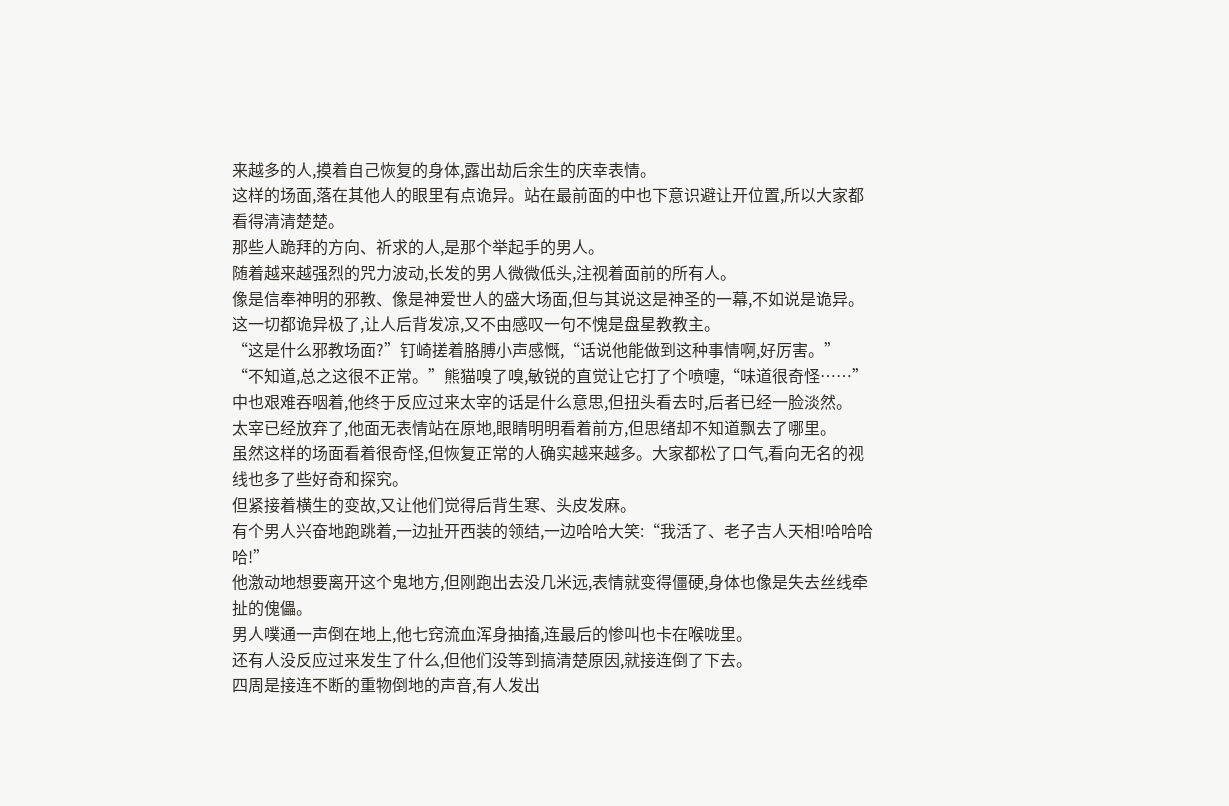来越多的人,摸着自己恢复的身体,露出劫后余生的庆幸表情。
这样的场面,落在其他人的眼里有点诡异。站在最前面的中也下意识避让开位置,所以大家都看得清清楚楚。
那些人跪拜的方向、祈求的人,是那个举起手的男人。
随着越来越强烈的咒力波动,长发的男人微微低头,注视着面前的所有人。
像是信奉神明的邪教、像是神爱世人的盛大场面,但与其说这是神圣的一幕,不如说是诡异。
这一切都诡异极了,让人后背发凉,又不由感叹一句不愧是盘星教教主。
“这是什么邪教场面?”钉崎搓着胳膊小声感慨,“话说他能做到这种事情啊,好厉害。”
“不知道,总之这很不正常。”熊猫嗅了嗅,敏锐的直觉让它打了个喷嚏,“味道很奇怪……”
中也艰难吞咽着,他终于反应过来太宰的话是什么意思,但扭头看去时,后者已经一脸淡然。
太宰已经放弃了,他面无表情站在原地,眼睛明明看着前方,但思绪却不知道飘去了哪里。
虽然这样的场面看着很奇怪,但恢复正常的人确实越来越多。大家都松了口气,看向无名的视线也多了些好奇和探究。
但紧接着横生的变故,又让他们觉得后背生寒、头皮发麻。
有个男人兴奋地跑跳着,一边扯开西装的领结,一边哈哈大笑:“我活了、老子吉人天相!哈哈哈哈!”
他激动地想要离开这个鬼地方,但刚跑出去没几米远,表情就变得僵硬,身体也像是失去丝线牵扯的傀儡。
男人噗通一声倒在地上,他七窍流血浑身抽搐,连最后的惨叫也卡在喉咙里。
还有人没反应过来发生了什么,但他们没等到搞清楚原因,就接连倒了下去。
四周是接连不断的重物倒地的声音,有人发出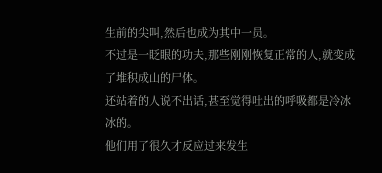生前的尖叫,然后也成为其中一员。
不过是一眨眼的功夫,那些刚刚恢复正常的人,就变成了堆积成山的尸体。
还站着的人说不出话,甚至觉得吐出的呼吸都是冷冰冰的。
他们用了很久才反应过来发生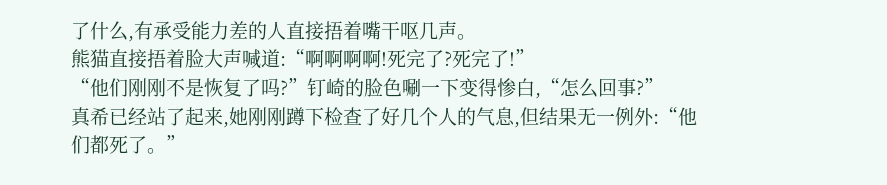了什么,有承受能力差的人直接捂着嘴干呕几声。
熊猫直接捂着脸大声喊道:“啊啊啊啊!死完了?死完了!”
“他们刚刚不是恢复了吗?”钉崎的脸色唰一下变得惨白,“怎么回事?”
真希已经站了起来,她刚刚蹲下检查了好几个人的气息,但结果无一例外:“他们都死了。”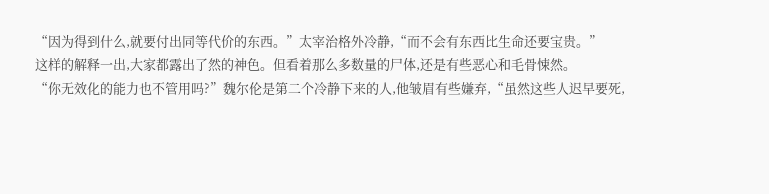“因为得到什么,就要付出同等代价的东西。”太宰治格外冷静,“而不会有东西比生命还要宝贵。”
这样的解释一出,大家都露出了然的神色。但看着那么多数量的尸体,还是有些恶心和毛骨悚然。
“你无效化的能力也不管用吗?”魏尔伦是第二个冷静下来的人,他皱眉有些嫌弃,“虽然这些人迟早要死,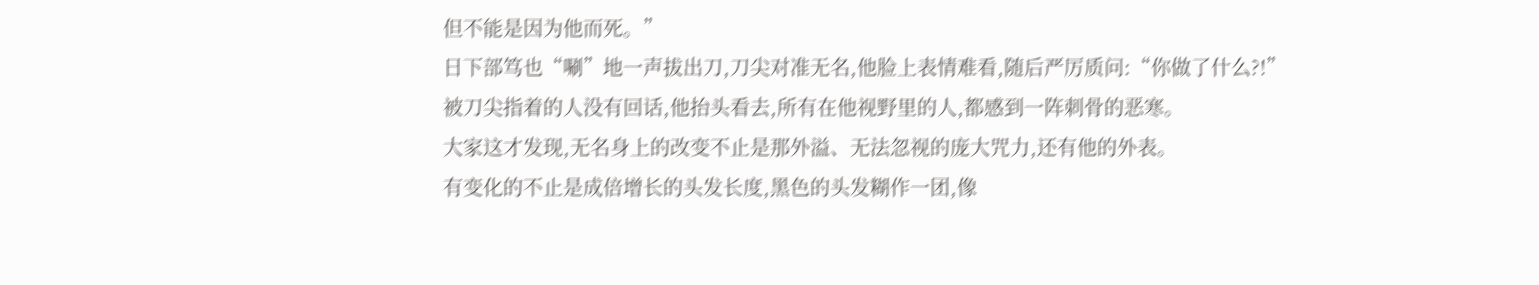但不能是因为他而死。”
日下部笃也“唰”地一声拔出刀,刀尖对准无名,他脸上表情难看,随后严厉质问:“你做了什么?!”
被刀尖指着的人没有回话,他抬头看去,所有在他视野里的人,都感到一阵刺骨的恶寒。
大家这才发现,无名身上的改变不止是那外溢、无法忽视的庞大咒力,还有他的外表。
有变化的不止是成倍增长的头发长度,黑色的头发糊作一团,像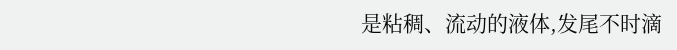是粘稠、流动的液体,发尾不时滴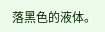落黑色的液体。